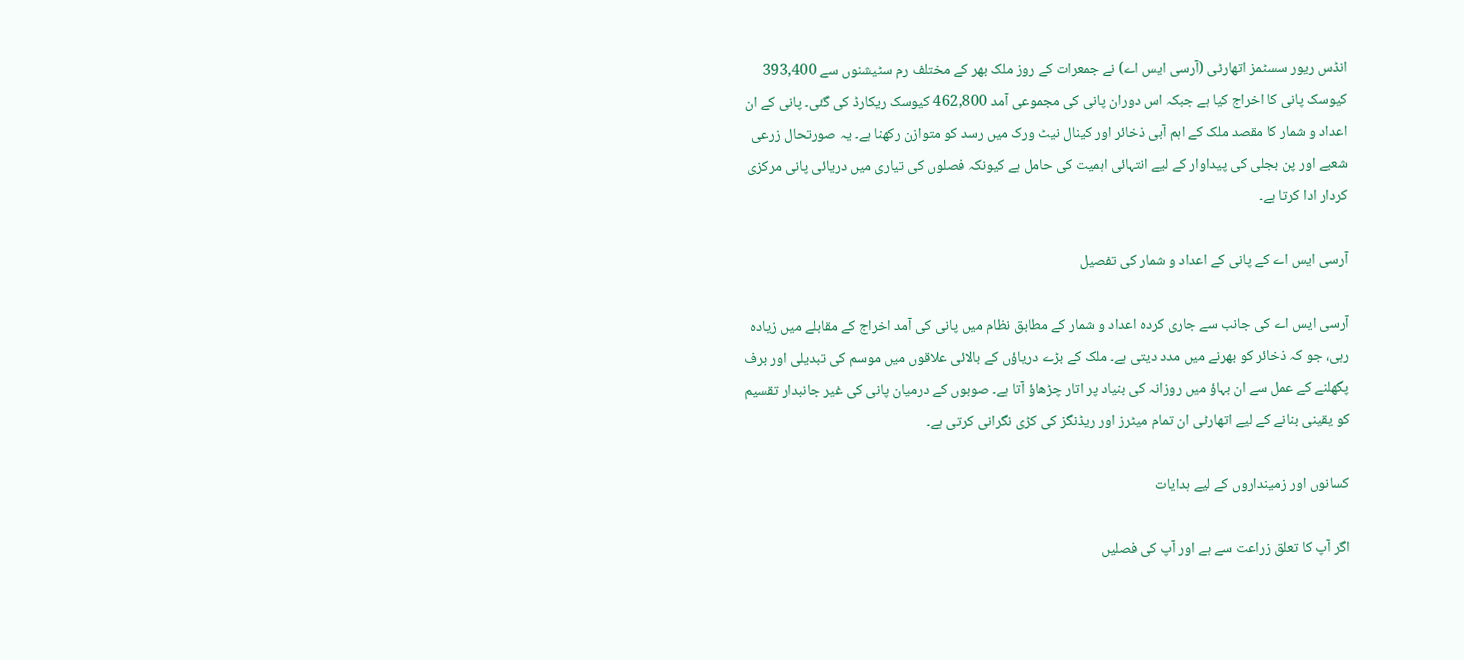انڈس ریور سسٹمز اتھارٹی (آرسی ایس اے) نے جمعرات کے روز ملک بھر کے مختلف رم سٹیشنوں سے 393,400 کیوسک پانی کا اخراج کیا ہے جبکہ اس دوران پانی کی مجموعی آمد 462,800 کیوسک ریکارڈ کی گئی۔ پانی کے ان اعداد و شمار کا مقصد ملک کے اہم آبی ذخائر اور کینال نیٹ ورک میں رسد کو متوازن رکھنا ہے۔ یہ صورتحال زرعی شعبے اور پن بجلی کی پیداوار کے لیے انتہائی اہمیت کی حامل ہے کیونکہ فصلوں کی تیاری میں دریائی پانی مرکزی کردار ادا کرتا ہے۔

آرسی ایس اے کے پانی کے اعداد و شمار کی تفصیل

آرسی ایس اے کی جانب سے جاری کردہ اعداد و شمار کے مطابق نظام میں پانی کی آمد اخراج کے مقابلے میں زیادہ رہی، جو کہ ذخائر کو بھرنے میں مدد دیتی ہے۔ ملک کے بڑے دریاؤں کے بالائی علاقوں میں موسم کی تبدیلی اور برف پگھلنے کے عمل سے ان بہاؤ میں روزانہ کی بنیاد پر اتار چڑھاؤ آتا ہے۔ صوبوں کے درمیان پانی کی غیر جانبدار تقسیم کو یقینی بنانے کے لیے اتھارٹی ان تمام میٹرز اور ریڈنگز کی کڑی نگرانی کرتی ہے۔

کسانوں اور زمینداروں کے لیے ہدایات

اگر آپ کا تعلق زراعت سے ہے اور آپ کی فصلیں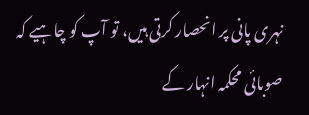نہری پانی پر انحصار کرتی ہیں، تو آپ کو چاہیے کہ صوبائی محکمہ انہار کے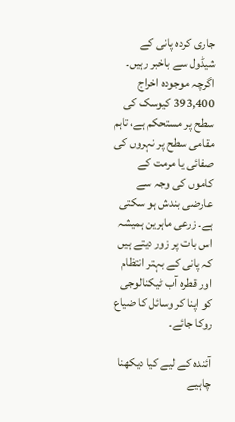جاری کردہ پانی کے شیڈول سے باخبر رہیں۔ اگرچہ موجودہ اخراج 393,400 کیوسک کی سطح پر مستحکم ہے، تاہم مقامی سطح پر نہروں کی صفائی یا مرمت کے کاموں کی وجہ سے عارضی بندش ہو سکتی ہے۔ زرعی ماہرین ہمیشہ اس بات پر زور دیتے ہیں کہ پانی کے بہتر انتظام اور قطرہ آب ٹیکنالوجی کو اپنا کر وسائل کا ضیاع روکا جائے۔

آئندہ کے لیے کیا دیکھنا چاہیے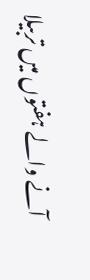آنے والے ہفتوں میں تربیلا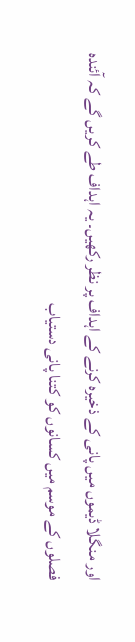اور منگلا ڈیموں میں پانی کے ذخیرہ کرنے کے اہداف پر نظر رکھیں۔ یہ اہداف طے کریں گے کہ آئندہ فصلوں کے موسم میں کسانوں کو کتنا پانی دستیاب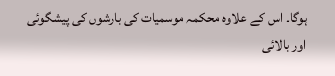ہوگا۔ اس کے علاوہ محکمہ موسمیات کی بارشوں کی پیشگوئی اور بالائی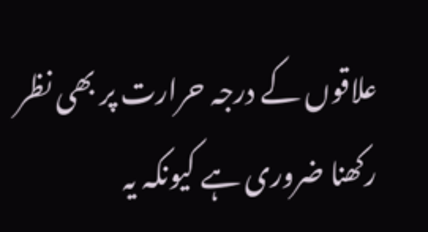علاقوں کے درجہ حرارت پر بھی نظر رکھنا ضروری ہے کیونکہ یہ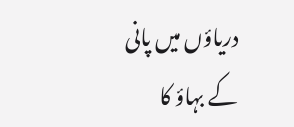دریاؤں میں پانی کے بہاؤ کا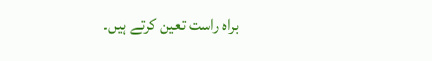براہ راست تعین کرتے ہیں۔